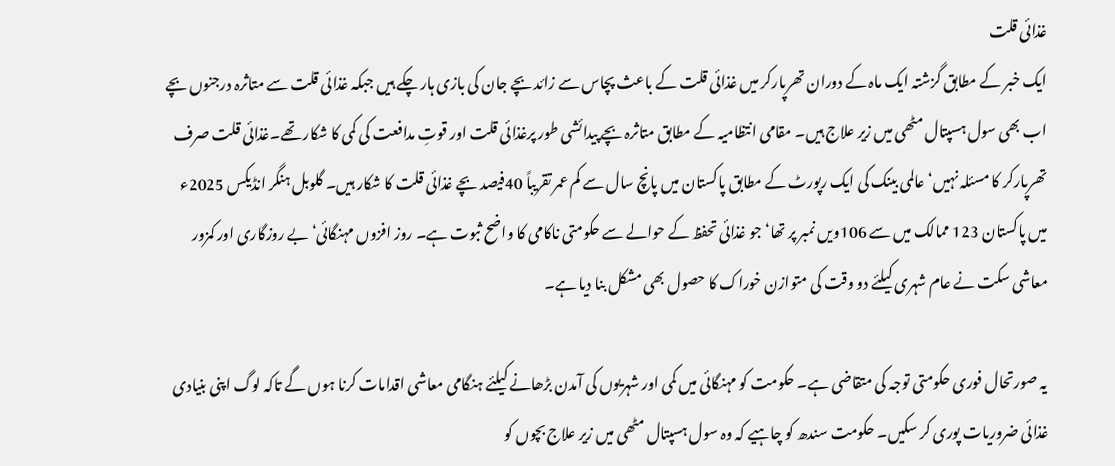غذائی قلت
ایک خبر کے مطابق گزشتہ ایک ماہ کے دوران تھرپارکر میں غذائی قلت کے باعث پچاس سے زائد بچے جان کی بازی ہار چکے ہیں جبکہ غذائی قلت سے متاثرہ درجنوں بچے اب بھی سول ہسپتال مٹھی میں زیر علاج ہیں۔ مقامی انتظامیہ کے مطابق متاثرہ بچے پیدائشی طور پرغذائی قلت اور قوتِ مدافعت کی کمی کا شکار تھے۔غذائی قلت صرف تھرپارکر کا مسئلہ نہیں‘ عالمی بینک کی ایک رپورٹ کے مطابق پاکستان میں پانچ سال سے کم عمر تقریباً 40فیصد بچے غذائی قلت کا شکار ہیں۔ گلوبل ہنگر انڈیکس 2025ء میں پاکستان 123 ممالک میں سے 106ویں نمبر پر تھا‘ جو غذائی تحفظ کے حوالے سے حکومتی ناکامی کا واضح ثبوت ہے۔ روز افزوں مہنگائی‘ بے روزگاری اور کمزور معاشی سکت نے عام شہری کیلئے دو وقت کی متوازن خوراک کا حصول بھی مشکل بنا دیا ہے۔

یہ صورتحال فوری حکومتی توجہ کی متقاضی ہے۔ حکومت کو مہنگائی میں کمی اور شہریوں کی آمدن بڑھانے کیلئے ہنگامی معاشی اقدامات کرنا ہوں گے تاکہ لوگ اپنی بنیادی غذائی ضروریات پوری کر سکیں۔ حکومت سندھ کو چاہیے کہ وہ سول ہسپتال مٹھی میں زیر علاج بچوں کو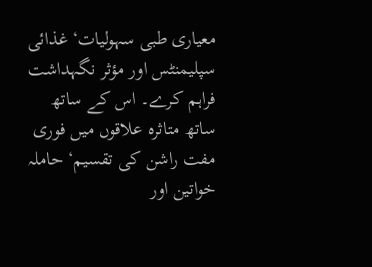معیاری طبی سہولیات‘ غذائی سپلیمنٹس اور مؤثر نگہداشت فراہم کرے۔ اس کے ساتھ ساتھ متاثرہ علاقوں میں فوری مفت راشن کی تقسیم‘ حاملہ خواتین اور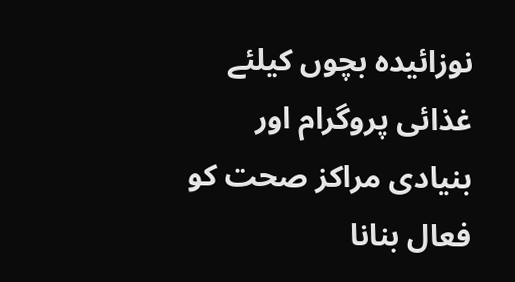نوزائیدہ بچوں کیلئے غذائی پروگرام اور بنیادی مراکز صحت کو فعال بنانا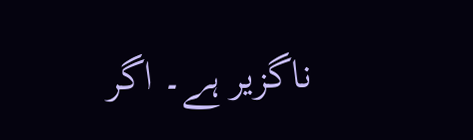ناگزیر ہے۔ اگر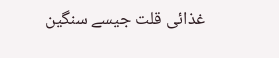غذائی قلت جیسے سنگین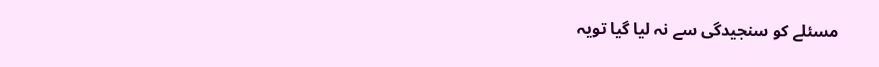مسئلے کو سنجیدگی سے نہ لیا گیا تویہ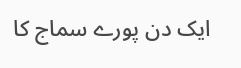ایک دن پورے سماج کا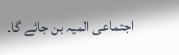اجتماعی المیہ بن جائے گا۔